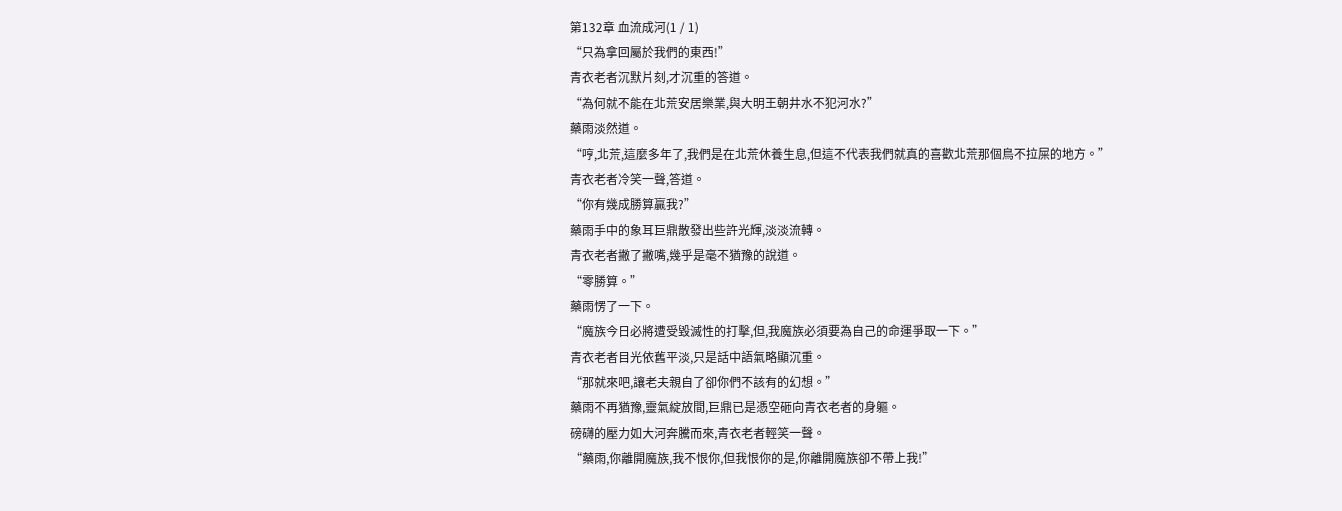第132章 血流成河(1 / 1)
“只為拿回屬於我們的東西!”
青衣老者沉默片刻,才沉重的答道。
“為何就不能在北荒安居樂業,與大明王朝井水不犯河水?”
藥雨淡然道。
“哼,北荒,這麼多年了,我們是在北荒休養生息,但這不代表我們就真的喜歡北荒那個鳥不拉屎的地方。”
青衣老者冷笑一聲,答道。
“你有幾成勝算贏我?”
藥雨手中的象耳巨鼎散發出些許光輝,淡淡流轉。
青衣老者撇了撇嘴,幾乎是毫不猶豫的說道。
“零勝算。”
藥雨愣了一下。
“魔族今日必將遭受毀滅性的打擊,但,我魔族必須要為自己的命運爭取一下。”
青衣老者目光依舊平淡,只是話中語氣略顯沉重。
“那就來吧,讓老夫親自了卻你們不該有的幻想。”
藥雨不再猶豫,靈氣綻放間,巨鼎已是憑空砸向青衣老者的身軀。
磅礴的壓力如大河奔騰而來,青衣老者輕笑一聲。
“藥雨,你離開魔族,我不恨你,但我恨你的是,你離開魔族卻不帶上我!”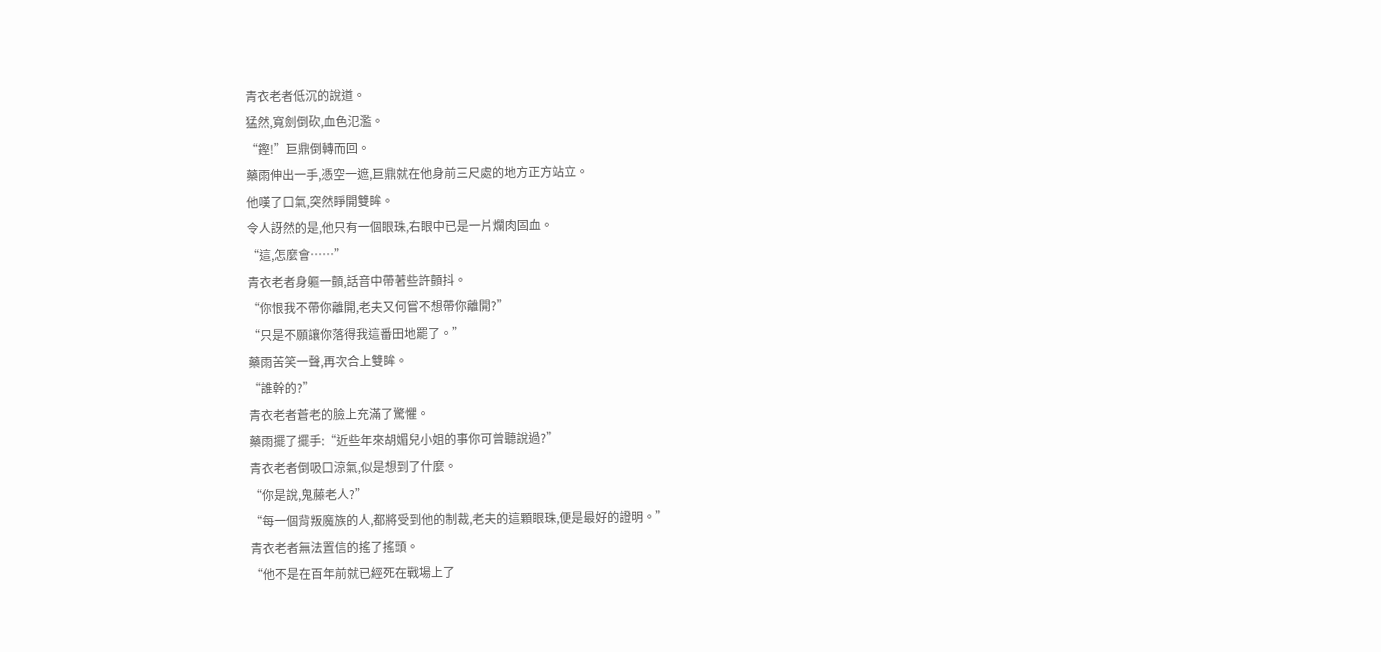青衣老者低沉的說道。
猛然,寬劍倒砍,血色氾濫。
“鏗!”巨鼎倒轉而回。
藥雨伸出一手,憑空一遮,巨鼎就在他身前三尺處的地方正方站立。
他嘆了口氣,突然睜開雙眸。
令人訝然的是,他只有一個眼珠,右眼中已是一片爛肉固血。
“這,怎麼會……”
青衣老者身軀一顫,話音中帶著些許顫抖。
“你恨我不帶你離開,老夫又何嘗不想帶你離開?”
“只是不願讓你落得我這番田地罷了。”
藥雨苦笑一聲,再次合上雙眸。
“誰幹的?”
青衣老者蒼老的臉上充滿了驚懼。
藥雨擺了擺手:“近些年來胡媚兒小姐的事你可曾聽說過?”
青衣老者倒吸口涼氣,似是想到了什麼。
“你是說,鬼藤老人?”
“每一個背叛魔族的人,都將受到他的制裁,老夫的這顆眼珠,便是最好的證明。”
青衣老者無法置信的搖了搖頭。
“他不是在百年前就已經死在戰場上了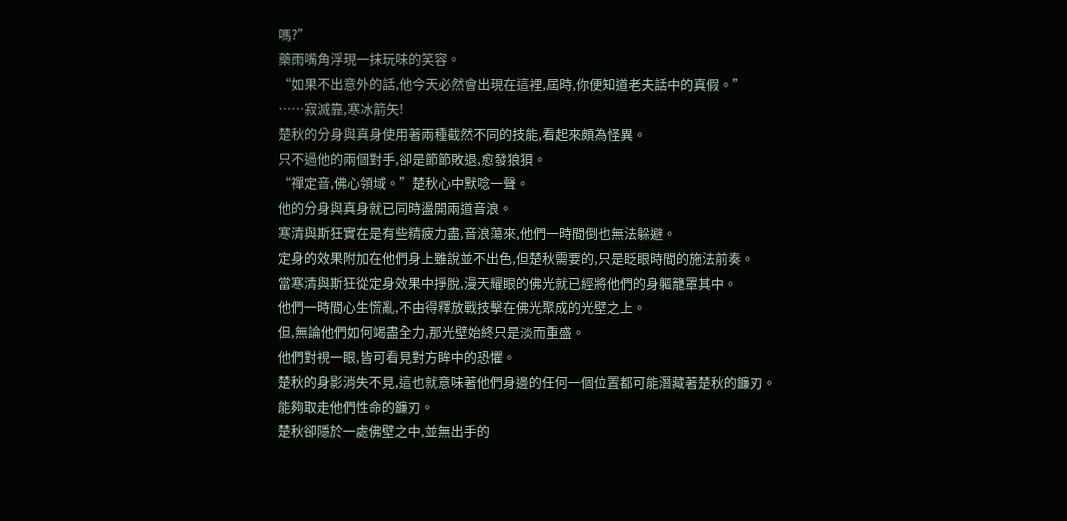嗎?”
藥雨嘴角浮現一抹玩味的笑容。
“如果不出意外的話,他今天必然會出現在這裡,屆時,你便知道老夫話中的真假。”
……寂滅靠,寒冰箭矢!
楚秋的分身與真身使用著兩種截然不同的技能,看起來頗為怪異。
只不過他的兩個對手,卻是節節敗退,愈發狼狽。
“禪定音,佛心領域。”楚秋心中默唸一聲。
他的分身與真身就已同時盪開兩道音浪。
寒清與斯狂實在是有些精疲力盡,音浪蕩來,他們一時間倒也無法躲避。
定身的效果附加在他們身上雖說並不出色,但楚秋需要的,只是眨眼時間的施法前奏。
當寒清與斯狂從定身效果中掙脫,漫天耀眼的佛光就已經將他們的身軀籠罩其中。
他們一時間心生慌亂,不由得釋放戰技擊在佛光聚成的光壁之上。
但,無論他們如何竭盡全力,那光壁始終只是淡而重盛。
他們對視一眼,皆可看見對方眸中的恐懼。
楚秋的身影消失不見,這也就意味著他們身邊的任何一個位置都可能潛藏著楚秋的鐮刃。
能夠取走他們性命的鐮刃。
楚秋卻隱於一處佛壁之中,並無出手的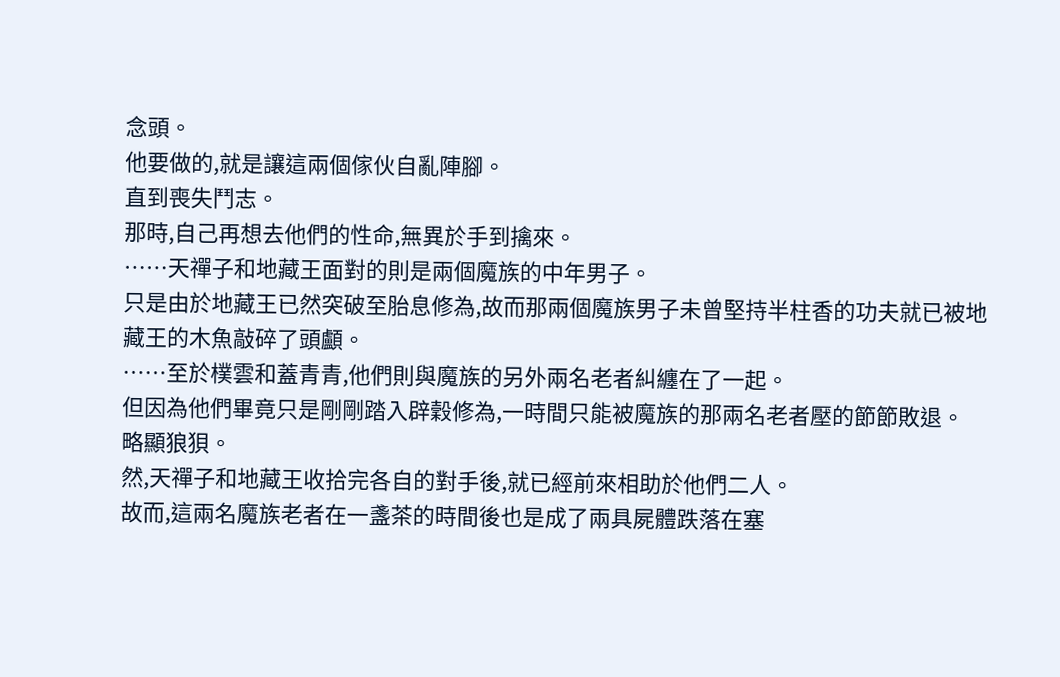念頭。
他要做的,就是讓這兩個傢伙自亂陣腳。
直到喪失鬥志。
那時,自己再想去他們的性命,無異於手到擒來。
……天禪子和地藏王面對的則是兩個魔族的中年男子。
只是由於地藏王已然突破至胎息修為,故而那兩個魔族男子未曾堅持半柱香的功夫就已被地藏王的木魚敲碎了頭顱。
……至於樸雲和蓋青青,他們則與魔族的另外兩名老者糾纏在了一起。
但因為他們畢竟只是剛剛踏入辟穀修為,一時間只能被魔族的那兩名老者壓的節節敗退。
略顯狼狽。
然,天禪子和地藏王收拾完各自的對手後,就已經前來相助於他們二人。
故而,這兩名魔族老者在一盞茶的時間後也是成了兩具屍體跌落在塞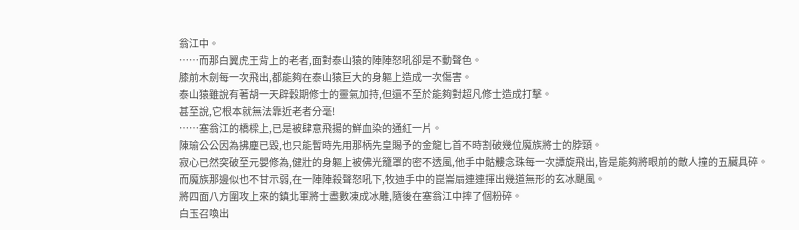翁江中。
……而那白翼虎王背上的老者,面對泰山猿的陣陣怒吼卻是不動聲色。
膝前木劍每一次飛出,都能夠在泰山猿巨大的身軀上造成一次傷害。
泰山猿雖說有著胡一天辟穀期修士的靈氣加持,但還不至於能夠對超凡修士造成打擊。
甚至說,它根本就無法靠近老者分毫!
……塞翁江的橋樑上,已是被肆意飛揚的鮮血染的通紅一片。
陳瑜公公因為拂塵已毀,也只能暫時先用那柄先皇賜予的金龍匕首不時割破幾位魔族將士的脖頸。
寂心已然突破至元嬰修為,健壯的身軀上被佛光籠罩的密不透風,他手中骷髏念珠每一次譚旋飛出,皆是能夠將眼前的敵人撞的五臟具碎。
而魔族那邊似也不甘示弱,在一陣陣殺聲怒吼下,牧迪手中的崑崙扇連連揮出幾道無形的玄冰颶風。
將四面八方圍攻上來的鎮北軍將士盡數凍成冰雕,隨後在塞翁江中摔了個粉碎。
白玉召喚出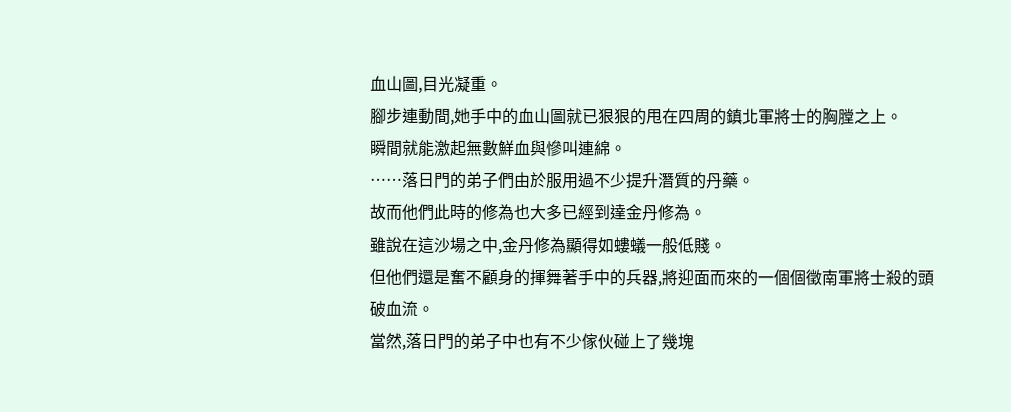血山圖,目光凝重。
腳步連動間,她手中的血山圖就已狠狠的甩在四周的鎮北軍將士的胸膛之上。
瞬間就能激起無數鮮血與慘叫連綿。
……落日門的弟子們由於服用過不少提升潛質的丹藥。
故而他們此時的修為也大多已經到達金丹修為。
雖說在這沙場之中,金丹修為顯得如螻蟻一般低賤。
但他們還是奮不顧身的揮舞著手中的兵器,將迎面而來的一個個徵南軍將士殺的頭破血流。
當然,落日門的弟子中也有不少傢伙碰上了幾塊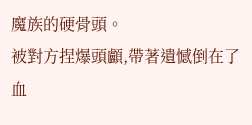魔族的硬骨頭。
被對方捏爆頭顱,帶著遺憾倒在了血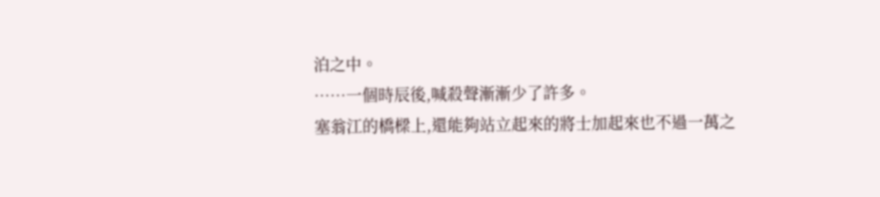泊之中。
……一個時辰後,喊殺聲漸漸少了許多。
塞翁江的橋樑上,還能夠站立起來的將士加起來也不過一萬之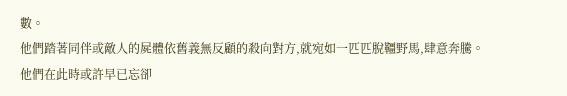數。
他們踏著同伴或敵人的屍體依舊義無反顧的殺向對方,就宛如一匹匹脫韁野馬,肆意奔騰。
他們在此時或許早已忘卻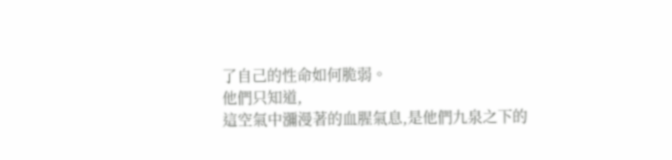了自己的性命如何脆弱。
他們只知道,
這空氣中瀰漫著的血腥氣息,是他們九泉之下的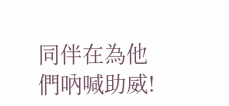同伴在為他們吶喊助威!